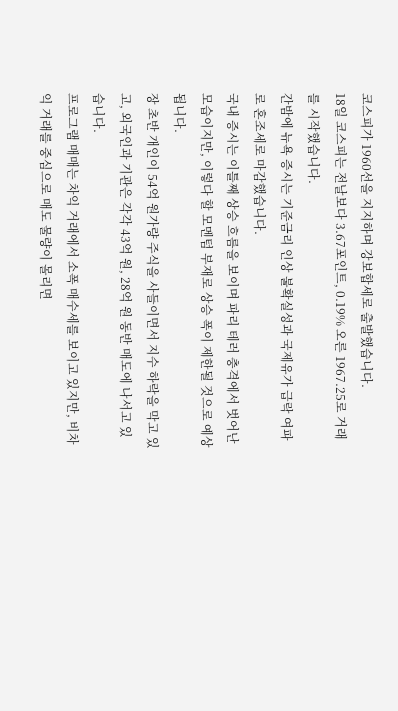코스피가 1960선을 지지하며 강보합세로 출발했습니다.
18일 코스피는 전날보다 3.67포인트, 0.19% 오른 1967.25로 거래를 시작했습니다.
간밤에 뉴욕 증시는 기준금리 인상 불확실성과 국제유가 급락 여파로 혼조세로 마감했습니다.
국내 증시는 이틀째 상승 흐름을 보이며 파리 테러 충격에서 벗어난 모습이지만, 이렇다 할 모멘텀 부재로 상승 폭이 제한될 것으로 예상됩니다.
장 초반 개인이 54억 원가량 주식을 사들이면서 지수 하락을 막고 있고, 외국인과 기관은 각각 43억 원, 28억 원 동반 매도에 나서고 있습니다.
프로그램 매매는 차익 거래에서 소폭 매수세를 보이고 있지만, 비차익 거래를 중심으로 매도 물량이 몰리면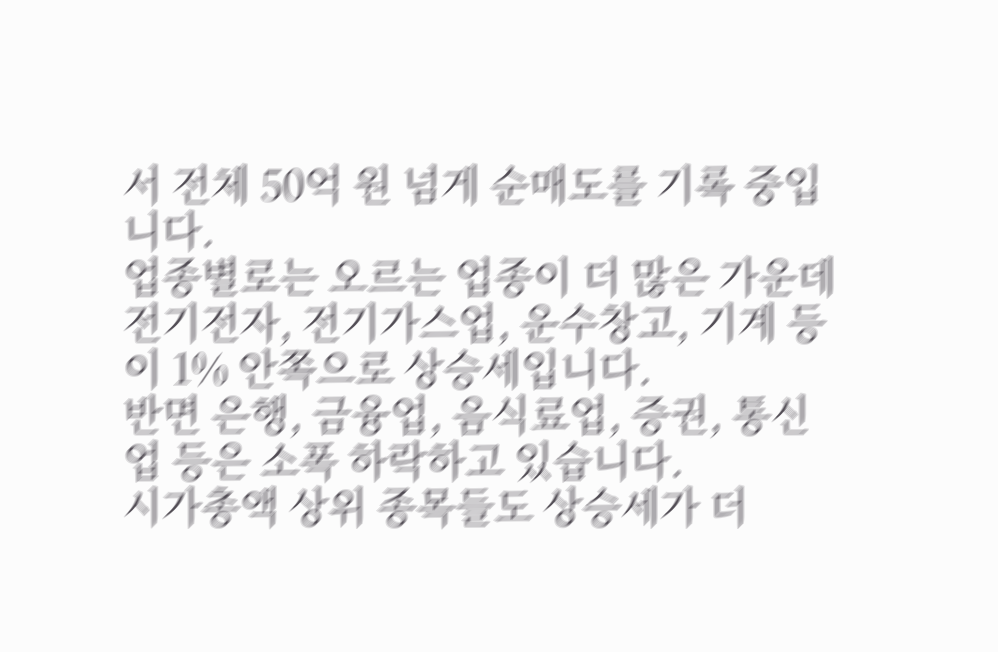서 전체 50억 원 넘게 순매도를 기록 중입니다.
업종별로는 오르는 업종이 더 많은 가운데 전기전자, 전기가스업, 운수창고, 기계 등이 1% 안쪽으로 상승세입니다.
반면 은행, 금융업, 음식료업, 증권, 통신업 등은 소폭 하락하고 있습니다.
시가총액 상위 종목들도 상승세가 더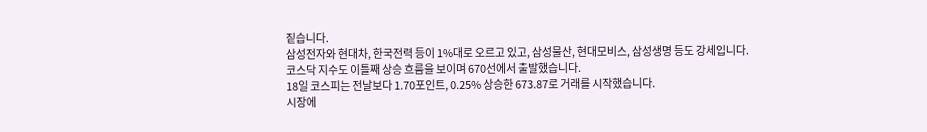짙습니다.
삼성전자와 현대차, 한국전력 등이 1%대로 오르고 있고, 삼성물산, 현대모비스, 삼성생명 등도 강세입니다.
코스닥 지수도 이틀째 상승 흐름을 보이며 670선에서 출발했습니다.
18일 코스피는 전날보다 1.70포인트, 0.25% 상승한 673.87로 거래를 시작했습니다.
시장에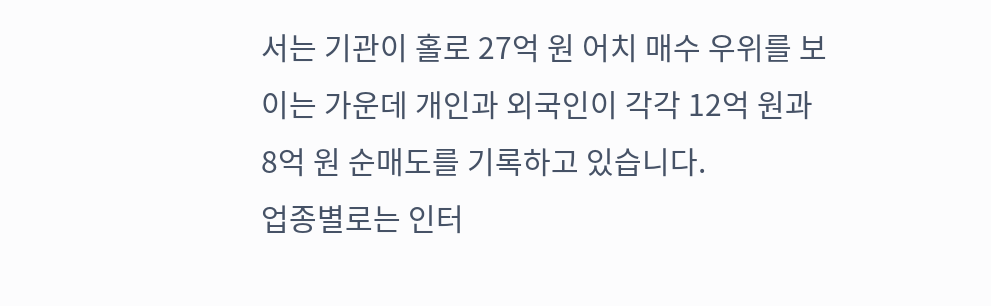서는 기관이 홀로 27억 원 어치 매수 우위를 보이는 가운데 개인과 외국인이 각각 12억 원과 8억 원 순매도를 기록하고 있습니다.
업종별로는 인터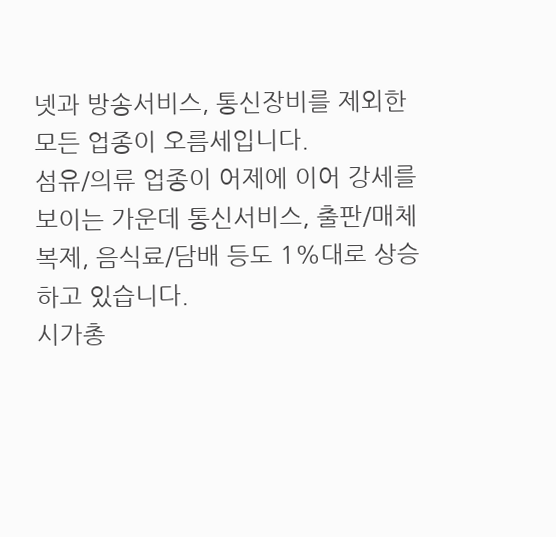넷과 방송서비스, 통신장비를 제외한 모든 업종이 오름세입니다.
섬유/의류 업종이 어제에 이어 강세를 보이는 가운데 통신서비스, 출판/매체복제, 음식료/담배 등도 1%대로 상승하고 있습니다.
시가총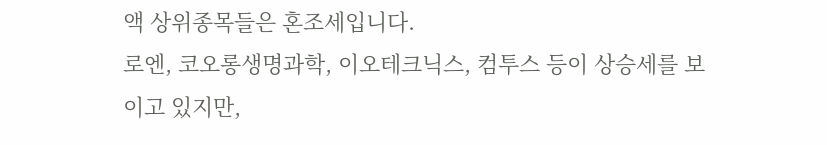액 상위종목들은 혼조세입니다.
로엔, 코오롱생명과학, 이오테크닉스, 컴투스 등이 상승세를 보이고 있지만,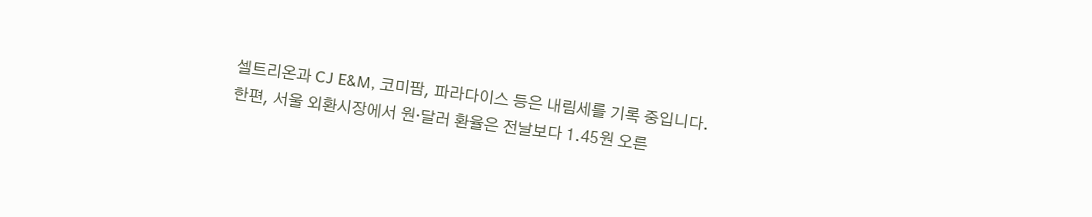셀트리온과 CJ E&M, 코미팜, 파라다이스 등은 내림세를 기록 중입니다.
한편, 서울 외환시장에서 원·달러 환율은 전날보다 1.45원 오른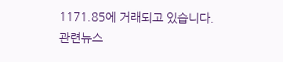1171.85에 거래되고 있습니다.
관련뉴스